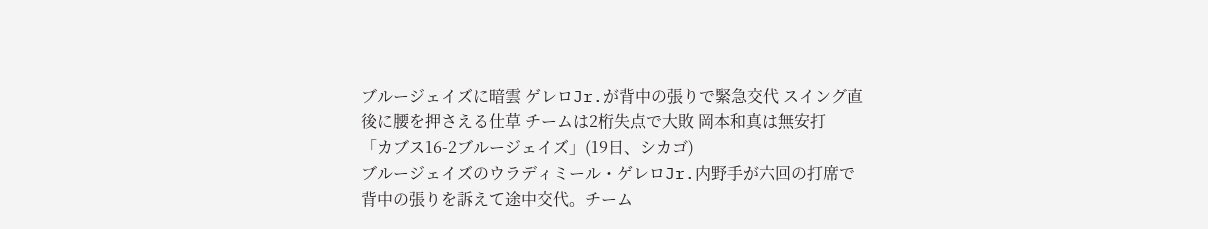ブルージェイズに暗雲 ゲレロJr.が背中の張りで緊急交代 スイング直後に腰を押さえる仕草 チームは2桁失点で大敗 岡本和真は無安打
「カブス16-2ブルージェイズ」(19日、シカゴ)
ブルージェイズのウラディミール・ゲレロJr.内野手が六回の打席で背中の張りを訴えて途中交代。チーム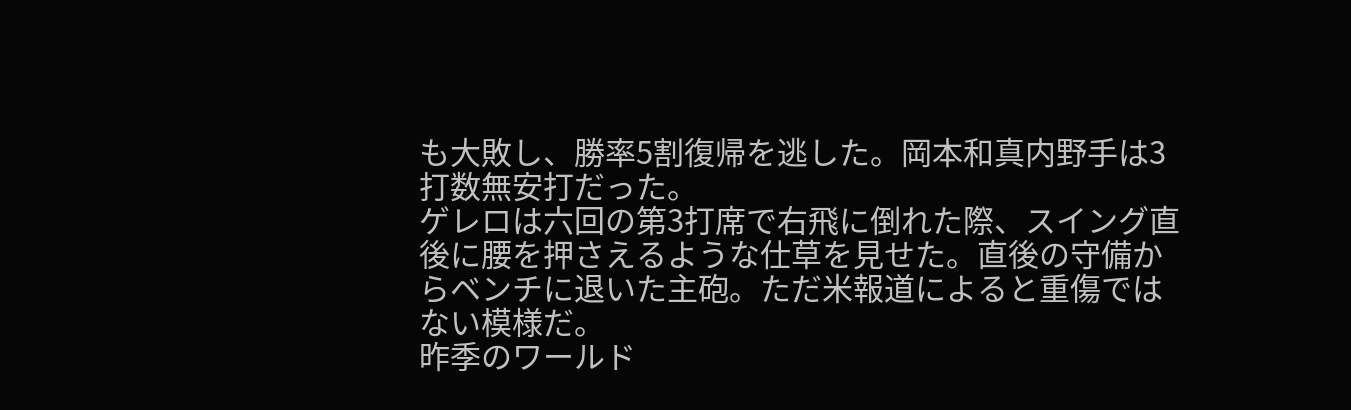も大敗し、勝率5割復帰を逃した。岡本和真内野手は3打数無安打だった。
ゲレロは六回の第3打席で右飛に倒れた際、スイング直後に腰を押さえるような仕草を見せた。直後の守備からベンチに退いた主砲。ただ米報道によると重傷ではない模様だ。
昨季のワールド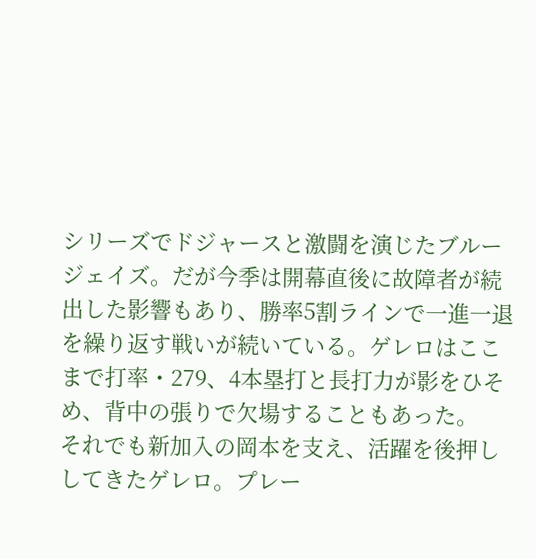シリーズでドジャースと激闘を演じたブルージェイズ。だが今季は開幕直後に故障者が続出した影響もあり、勝率5割ラインで一進一退を繰り返す戦いが続いている。ゲレロはここまで打率・279、4本塁打と長打力が影をひそめ、背中の張りで欠場することもあった。
それでも新加入の岡本を支え、活躍を後押ししてきたゲレロ。プレー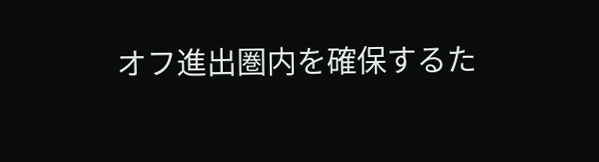オフ進出圏内を確保するた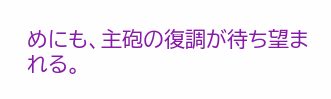めにも、主砲の復調が待ち望まれる。